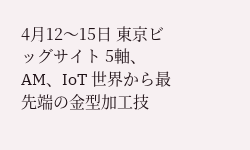4月12〜15日 東京ビッグサイト 5軸、AM、IoT 世界から最先端の金型加工技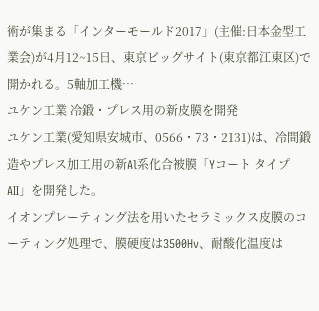術が集まる「インターモールド2017」(主催:日本金型工業会)が4月12~15日、東京ビッグサイト(東京都江東区)で開かれる。5軸加工機…
ユケン工業 冷鍛・プレス用の新皮膜を開発
ユケン工業(愛知県安城市、0566・73・2131)は、冷間鍛造やプレス加工用の新Al系化合被膜「Yコート タイプAⅡ」を開発した。
イオンプレーティング法を用いたセラミックス皮膜のコーティング処理で、膜硬度は3500Hv、耐酸化温度は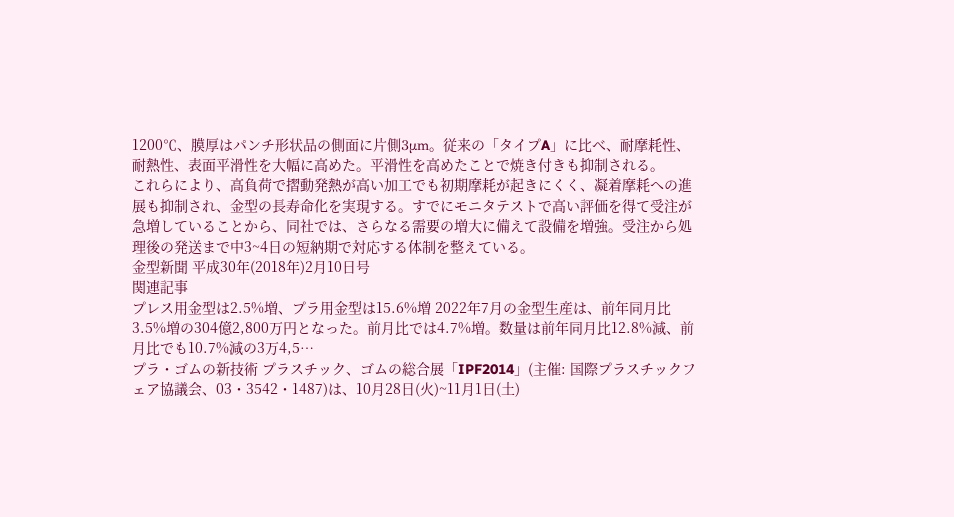1200℃、膜厚はパンチ形状品の側面に片側3μm。従来の「タイプA」に比べ、耐摩耗性、耐熱性、表面平滑性を大幅に高めた。平滑性を高めたことで焼き付きも抑制される。
これらにより、高負荷で摺動発熱が高い加工でも初期摩耗が起きにくく、凝着摩耗への進展も抑制され、金型の長寿命化を実現する。すでにモニタテストで高い評価を得て受注が急増していることから、同社では、さらなる需要の増大に備えて設備を増強。受注から処理後の発送まで中3~4日の短納期で対応する体制を整えている。
金型新聞 平成30年(2018年)2月10日号
関連記事
プレス用金型は2.5%増、プラ用金型は15.6%増 2022年7月の金型生産は、前年同月比3.5%増の304億2,800万円となった。前月比では4.7%増。数量は前年同月比12.8%減、前月比でも10.7%減の3万4,5…
プラ・ゴムの新技術 プラスチック、ゴムの総合展「IPF2014」(主催: 国際プラスチックフェア協議会、03・3542・1487)は、10月28日(火)~11月1日(土)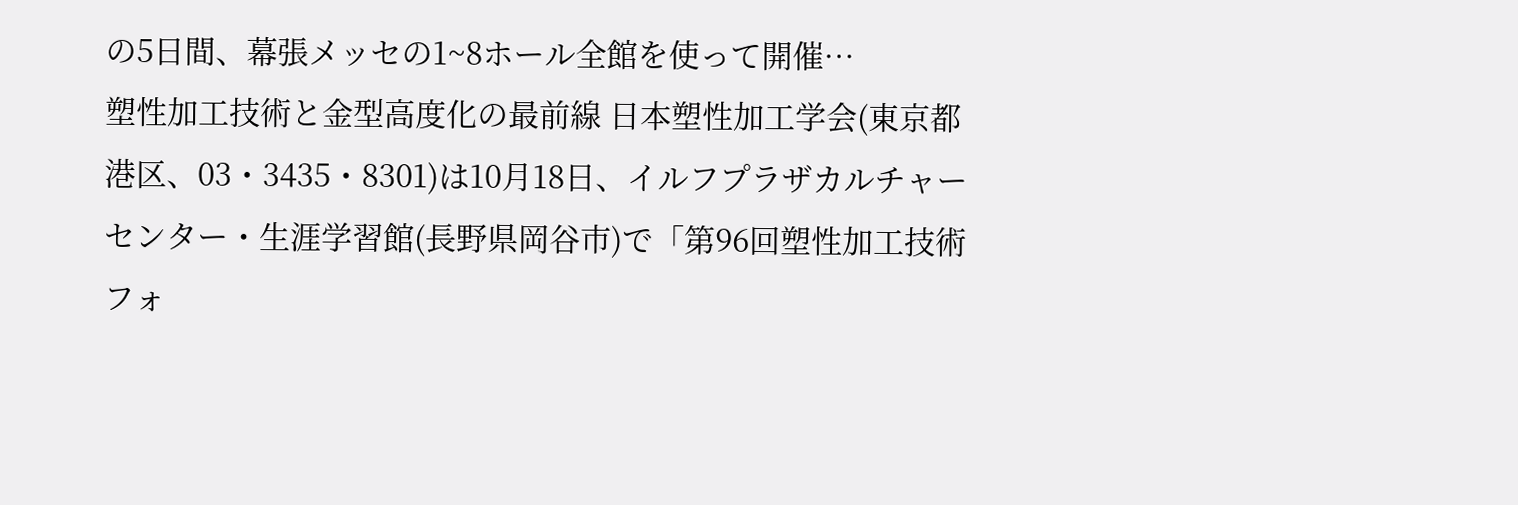の5日間、幕張メッセの1~8ホール全館を使って開催…
塑性加工技術と金型高度化の最前線 日本塑性加工学会(東京都港区、03・3435・8301)は10月18日、イルフプラザカルチャーセンター・生涯学習館(長野県岡谷市)で「第96回塑性加工技術フォ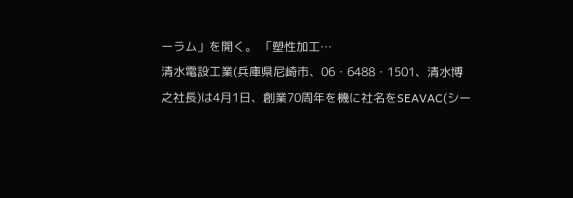ーラム」を開く。 「塑性加工…
清水電設工業(兵庫県尼崎市、06・6488・1501、清水博之社長)は4月1日、創業70周年を機に社名をSEAVAC(シー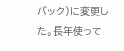バック)に変更した。長年使って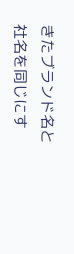きたブランド名と社名を同じにす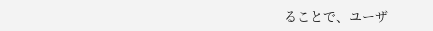ることで、ユーザ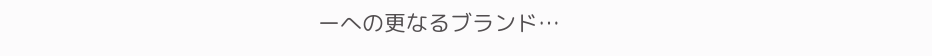ーへの更なるブランド…